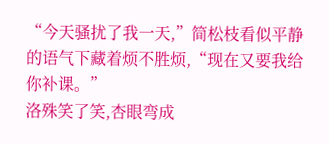“今天骚扰了我一天,”简松枝看似平静的语气下藏着烦不胜烦,“现在又要我给你补课。”
洛殊笑了笑,杏眼弯成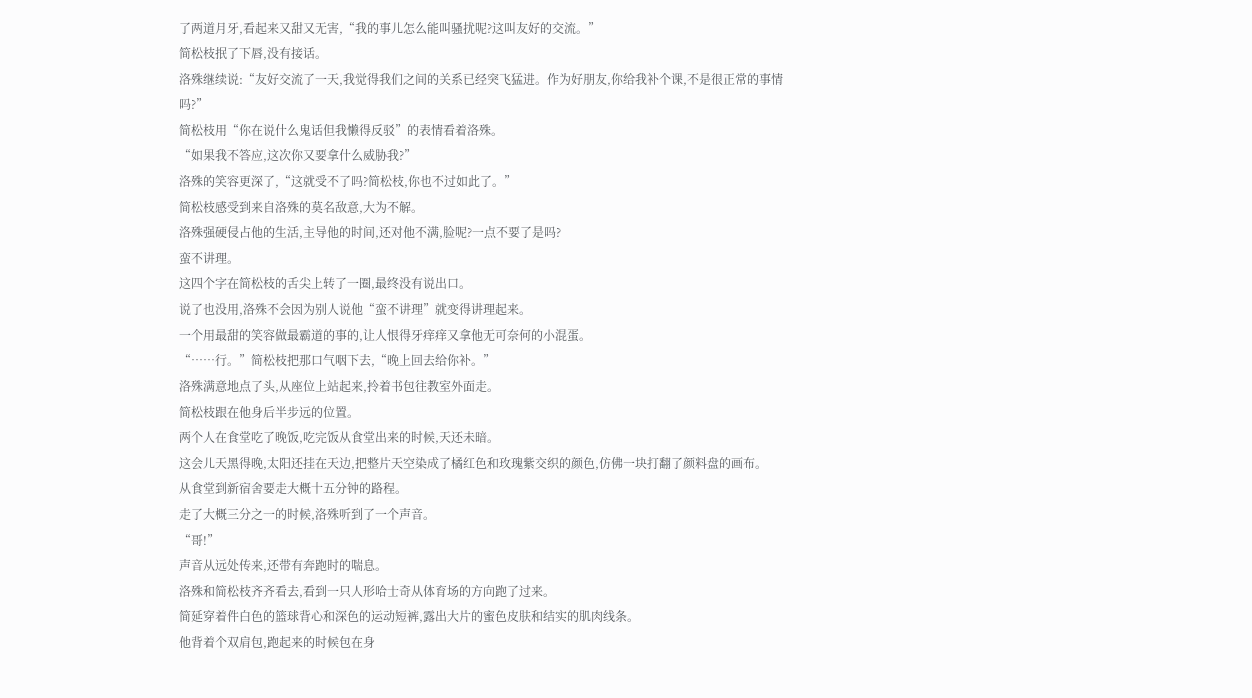了两道月牙,看起来又甜又无害,“我的事儿怎么能叫骚扰呢?这叫友好的交流。”
简松枝抿了下唇,没有接话。
洛殊继续说:“友好交流了一天,我觉得我们之间的关系已经突飞猛进。作为好朋友,你给我补个课,不是很正常的事情吗?”
简松枝用“你在说什么鬼话但我懒得反驳”的表情看着洛殊。
“如果我不答应,这次你又要拿什么威胁我?”
洛殊的笑容更深了,“这就受不了吗?简松枝,你也不过如此了。”
简松枝感受到来自洛殊的莫名敌意,大为不解。
洛殊强硬侵占他的生活,主导他的时间,还对他不满,脸呢?一点不要了是吗?
蛮不讲理。
这四个字在简松枝的舌尖上转了一圈,最终没有说出口。
说了也没用,洛殊不会因为别人说他“蛮不讲理”就变得讲理起来。
一个用最甜的笑容做最霸道的事的,让人恨得牙痒痒又拿他无可奈何的小混蛋。
“……行。”简松枝把那口气咽下去,“晚上回去给你补。”
洛殊满意地点了头,从座位上站起来,拎着书包往教室外面走。
简松枝跟在他身后半步远的位置。
两个人在食堂吃了晚饭,吃完饭从食堂出来的时候,天还未暗。
这会儿天黑得晚,太阳还挂在天边,把整片天空染成了橘红色和玫瑰紫交织的颜色,仿佛一块打翻了颜料盘的画布。
从食堂到新宿舍要走大概十五分钟的路程。
走了大概三分之一的时候,洛殊听到了一个声音。
“哥!”
声音从远处传来,还带有奔跑时的喘息。
洛殊和简松枝齐齐看去,看到一只人形哈士奇从体育场的方向跑了过来。
简延穿着件白色的篮球背心和深色的运动短裤,露出大片的蜜色皮肤和结实的肌肉线条。
他背着个双肩包,跑起来的时候包在身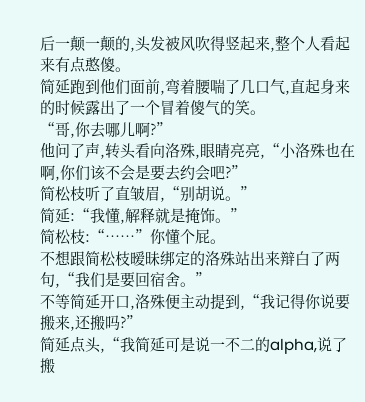后一颠一颠的,头发被风吹得竖起来,整个人看起来有点憨傻。
简延跑到他们面前,弯着腰喘了几口气,直起身来的时候露出了一个冒着傻气的笑。
“哥,你去哪儿啊?”
他问了声,转头看向洛殊,眼睛亮亮,“小洛殊也在啊,你们该不会是要去约会吧?”
简松枝听了直皱眉,“别胡说。”
简延:“我懂,解释就是掩饰。”
简松枝:“……”你懂个屁。
不想跟简松枝暧昧绑定的洛殊站出来辩白了两句,“我们是要回宿舍。”
不等简延开口,洛殊便主动提到,“我记得你说要搬来,还搬吗?”
简延点头,“我简延可是说一不二的alpha,说了搬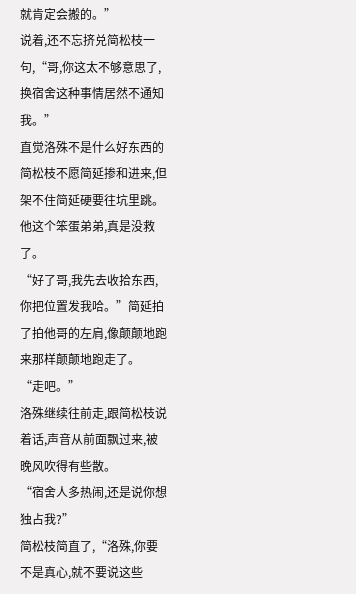就肯定会搬的。”
说着,还不忘挤兑简松枝一句,“哥,你这太不够意思了,换宿舍这种事情居然不通知我。”
直觉洛殊不是什么好东西的简松枝不愿简延掺和进来,但架不住简延硬要往坑里跳。
他这个笨蛋弟弟,真是没救了。
“好了哥,我先去收拾东西,你把位置发我哈。”简延拍了拍他哥的左肩,像颠颠地跑来那样颠颠地跑走了。
“走吧。”
洛殊继续往前走,跟简松枝说着话,声音从前面飘过来,被晚风吹得有些散。
“宿舍人多热闹,还是说你想独占我?”
简松枝简直了,“洛殊,你要不是真心,就不要说这些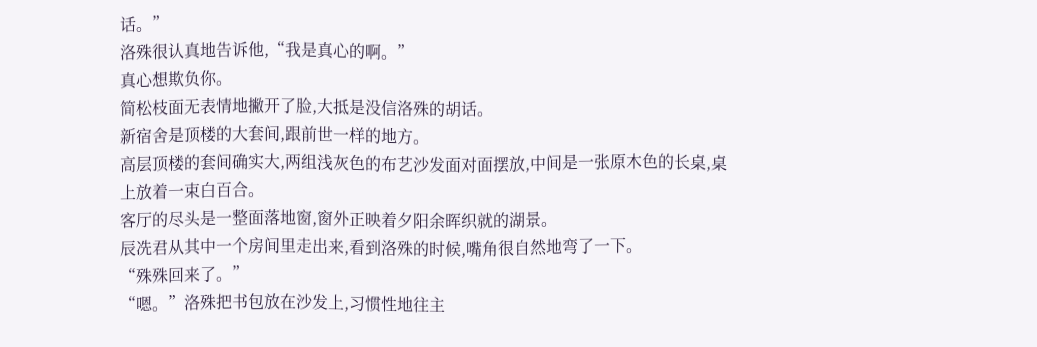话。”
洛殊很认真地告诉他,“我是真心的啊。”
真心想欺负你。
简松枝面无表情地撇开了脸,大抵是没信洛殊的胡话。
新宿舍是顶楼的大套间,跟前世一样的地方。
高层顶楼的套间确实大,两组浅灰色的布艺沙发面对面摆放,中间是一张原木色的长桌,桌上放着一束白百合。
客厅的尽头是一整面落地窗,窗外正映着夕阳余晖织就的湖景。
辰冼君从其中一个房间里走出来,看到洛殊的时候,嘴角很自然地弯了一下。
“殊殊回来了。”
“嗯。”洛殊把书包放在沙发上,习惯性地往主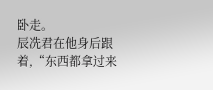卧走。
辰冼君在他身后跟着,“东西都拿过来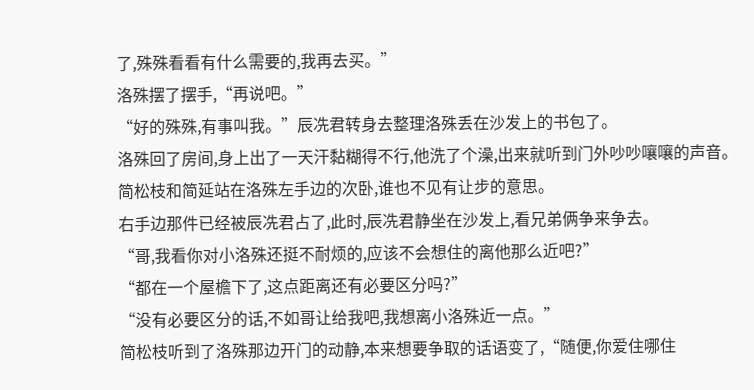了,殊殊看看有什么需要的,我再去买。”
洛殊摆了摆手,“再说吧。”
“好的殊殊,有事叫我。”辰冼君转身去整理洛殊丢在沙发上的书包了。
洛殊回了房间,身上出了一天汗黏糊得不行,他洗了个澡,出来就听到门外吵吵嚷嚷的声音。
简松枝和简延站在洛殊左手边的次卧,谁也不见有让步的意思。
右手边那件已经被辰冼君占了,此时,辰冼君静坐在沙发上,看兄弟俩争来争去。
“哥,我看你对小洛殊还挺不耐烦的,应该不会想住的离他那么近吧?”
“都在一个屋檐下了,这点距离还有必要区分吗?”
“没有必要区分的话,不如哥让给我吧,我想离小洛殊近一点。”
简松枝听到了洛殊那边开门的动静,本来想要争取的话语变了,“随便,你爱住哪住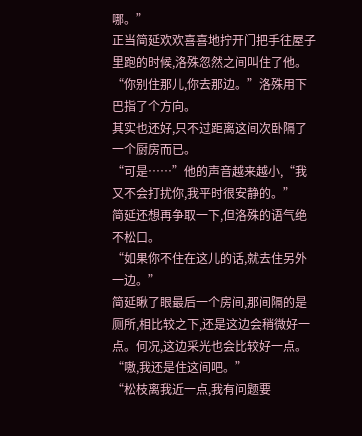哪。”
正当简延欢欢喜喜地拧开门把手往屋子里跑的时候,洛殊忽然之间叫住了他。
“你别住那儿,你去那边。”洛殊用下巴指了个方向。
其实也还好,只不过距离这间次卧隔了一个厨房而已。
“可是……”他的声音越来越小,“我又不会打扰你,我平时很安静的。”
简延还想再争取一下,但洛殊的语气绝不松口。
“如果你不住在这儿的话,就去住另外一边。”
简延瞅了眼最后一个房间,那间隔的是厕所,相比较之下,还是这边会稍微好一点。何况,这边采光也会比较好一点。
“嗷,我还是住这间吧。”
“松枝离我近一点,我有问题要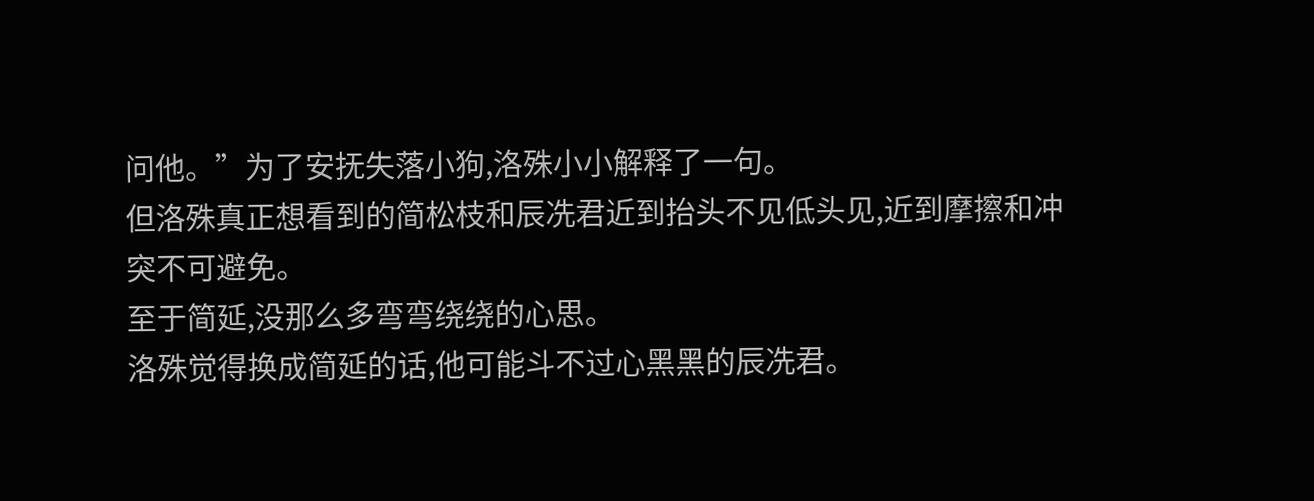问他。”为了安抚失落小狗,洛殊小小解释了一句。
但洛殊真正想看到的简松枝和辰冼君近到抬头不见低头见,近到摩擦和冲突不可避免。
至于简延,没那么多弯弯绕绕的心思。
洛殊觉得换成简延的话,他可能斗不过心黑黑的辰冼君。